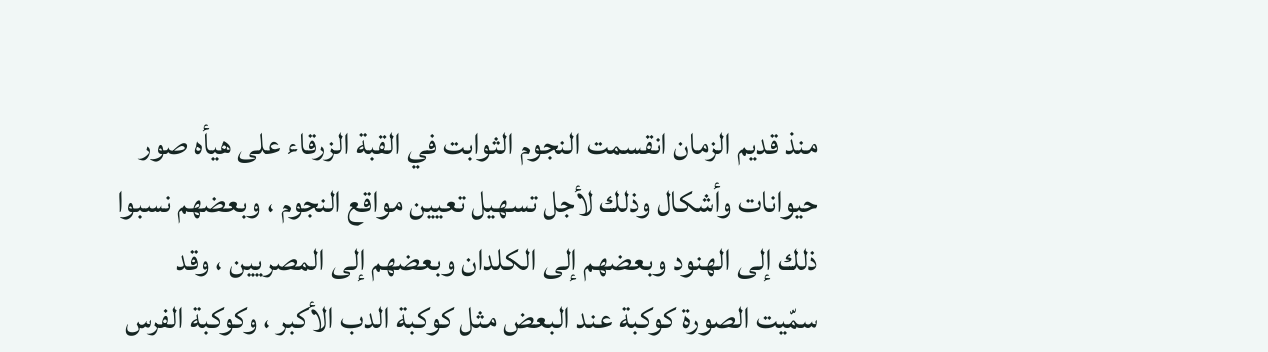منذ قديم الزمان انقسمت النجوم الثوابت في القبة الزرقاء على هيأه صور حيوانات وأشكال وذلك لأجل تسهيل تعيين مواقع النجوم ، وبعضهم نسبوا ذلك إلى الهنود وبعضهم إلى الكلدان وبعضهم إلى المصريين ، وقد سمّيت الصورة كوكبة عند البعض مثل كوكبة الدب الأكبر ، وكوكبة الفرس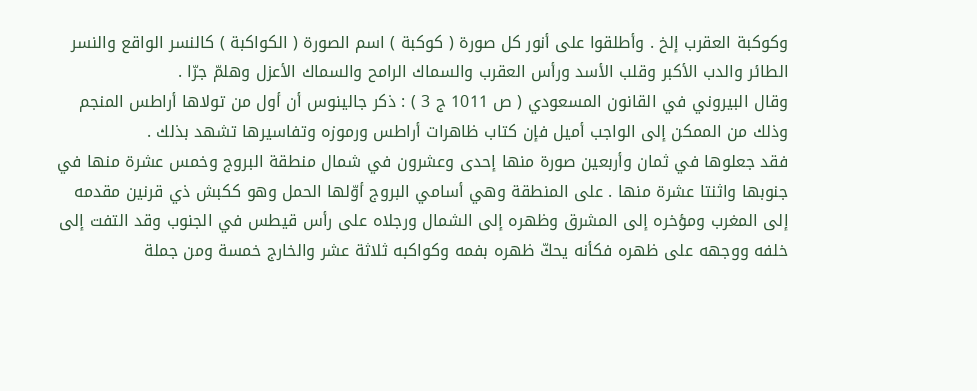وكوكبة العقرب إلخ . وأطلقوا على أنور كل صورة ( كوكبة ) اسم الصورة ( الكواكبة ) كالنسر الواقع والنسر الطائر والدب الأكبر وقلب الأسد ورأس العقرب والسماك الرامح والسماك الأعزل وهلمّ جرّا .
وقال البيروني في القانون المسعودي ( ص 1011 ج 3 ) : ذكر جالينوس أن أول من تولاها أراطس المنجم وذلك من الممكن إلى الواجب أميل فإن كتاب ظاهرات أراطس ورموزه وتفاسيرها تشهد بذلك .
فقد جعلوها في ثمان وأربعين صورة منها إحدى وعشرون في شمال منطقة البروج وخمس عشرة منها في جنوبها واثنتا عشرة منها . على المنطقة وهي أسامي البروج أوّلها الحمل وهو ككبش ذي قرنين مقدمه إلى المغرب ومؤخره إلى المشرق وظهره إلى الشمال ورجلاه على رأس قيطس في الجنوب وقد التفت إلى خلفه ووجهه على ظهره فكأنه يحكّ ظهره بفمه وكواكبه ثلاثة عشر والخارج خمسة ومن جملة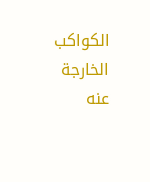الكواكب الخارجة عنه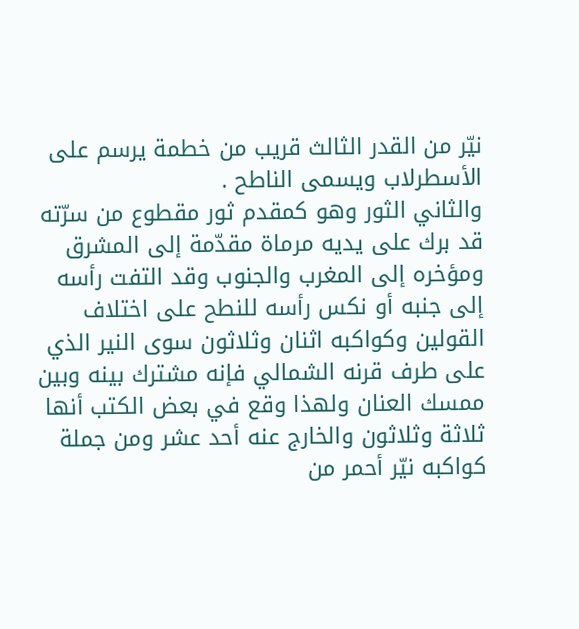نيّر من القدر الثالث قريب من خطمة يرسم على الأسطرلاب ويسمى الناطح .
والثاني الثور وهو كمقدم ثور مقطوع من سرّته قد برك على يديه مرماة مقدّمة إلى المشرق ومؤخره إلى المغرب والجنوب وقد التفت رأسه إلى جنبه أو نكس رأسه للنطح على اختلاف القولين وكواكبه اثنان وثلاثون سوى النير الذي على طرف قرنه الشمالي فإنه مشترك بينه وبين ممسك العنان ولهذا وقع في بعض الكتب أنها ثلاثة وثلاثون والخارج عنه أحد عشر ومن جملة كواكبه نيّر أحمر من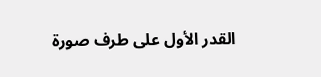القدر الأول على طرف صورة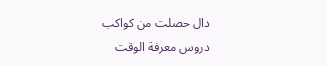دال حصلت من كواكب
دروس معرفة الوقت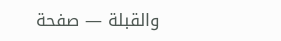والقبلة — صفحة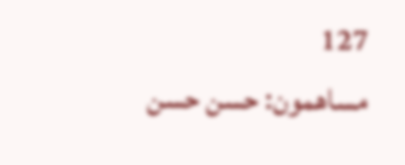127
مساهمون: حسن حسن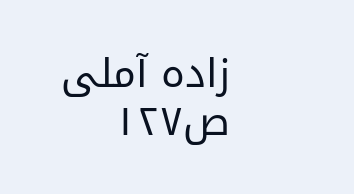زاده آملى
ص١٢٧